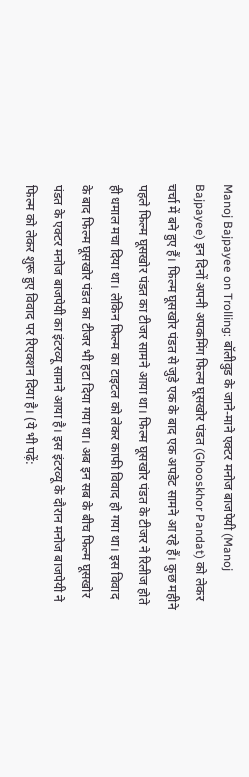Manoj Bajpayee on Trolling: बॉलीवुड के जाने-माने एक्टर मनोज बाजपेयी (Manoj Bajpayee) इन दिनों अपनी अपकमिंग फिल्म घूसखोर पंडत (Ghooskhor Pandat) को लेकर चर्चा में बने हुए हैं। फिल्म घूसखोर पंडत से जुड़े एक के बाद एक अपडेट सामने आ रहे हैं। कुछ महीने पहले फिल्म घूसखोर पंडत का टीजर सामने आया था। फिल्म घूसखोर पंडत के टीजर ने रिलीज होते ही धमाल मचा दिया था। लेकिन फिल्म का टाइटल को लेकर काफी विवाद हो गया था। इस विवाद के बाद फिल्म घूसखोर पंडत का टीजर भी हटा दिया गया था। अब इन सब के बीच फिल्म घूसखोर पंडत के एक्टर मनोज बाजपेयी का इंटरव्यू सामने आया है। इस इंटरव्यू के दौरान मनोज बाजपेयी ने फिल्म को लेकर शुरू हुए विवाद पर रिएक्शन दिया है। (ये भी पढ़ें: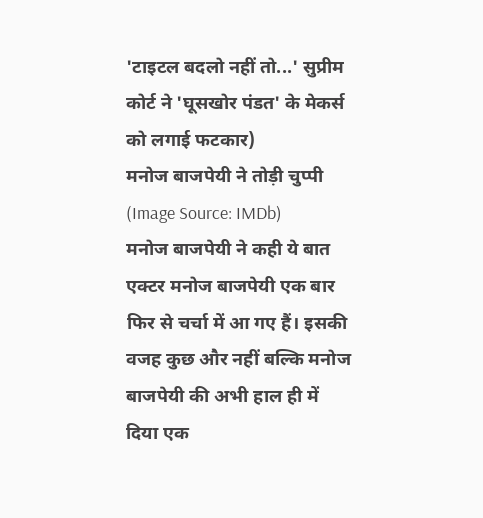'टाइटल बदलो नहीं तो...' सुप्रीम कोर्ट ने 'घूसखोर पंडत' के मेकर्स को लगाई फटकार)
मनोज बाजपेयी ने तोड़ी चुप्पी (Image Source: IMDb)
मनोज बाजपेयी ने कही ये बात
एक्टर मनोज बाजपेयी एक बार फिर से चर्चा में आ गए हैं। इसकी वजह कुछ और नहीं बल्कि मनोज बाजपेयी की अभी हाल ही में दिया एक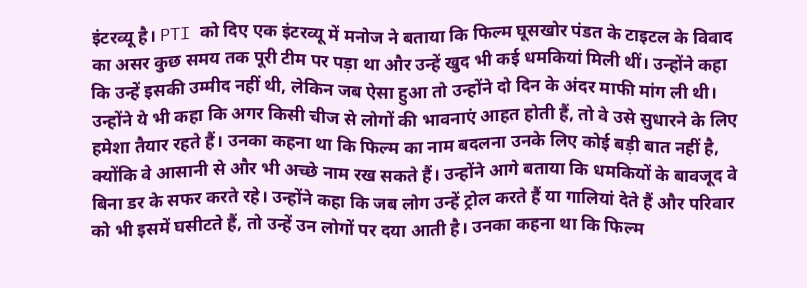इंटरव्यू है। PTI को दिए एक इंटरव्यू में मनोज ने बताया कि फिल्म घूसखोर पंडत के टाइटल के विवाद का असर कुछ समय तक पूरी टीम पर पड़ा था और उन्हें खुद भी कई धमकियां मिली थीं। उन्होंने कहा कि उन्हें इसकी उम्मीद नहीं थी, लेकिन जब ऐसा हुआ तो उन्होंने दो दिन के अंदर माफी मांग ली थी। उन्होंने ये भी कहा कि अगर किसी चीज से लोगों की भावनाएं आहत होती हैं, तो वे उसे सुधारने के लिए हमेशा तैयार रहते हैं। उनका कहना था कि फिल्म का नाम बदलना उनके लिए कोई बड़ी बात नहीं है, क्योंकि वे आसानी से और भी अच्छे नाम रख सकते हैं। उन्होंने आगे बताया कि धमकियों के बावजूद वे बिना डर के सफर करते रहे। उन्होंने कहा कि जब लोग उन्हें ट्रोल करते हैं या गालियां देते हैं और परिवार को भी इसमें घसीटते हैं, तो उन्हें उन लोगों पर दया आती है। उनका कहना था कि फिल्म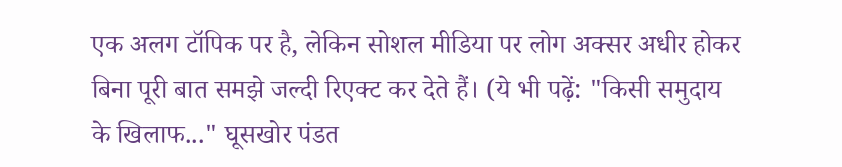एक अलग टॉपिक पर है, लेकिन सोशल मीडिया पर लोग अक्सर अधीर होकर बिना पूरी बात समझे जल्दी रिएक्ट कर देते हैं। (ये भी पढ़ें: "किसी समुदाय के खिलाफ..." घूसखोर पंडत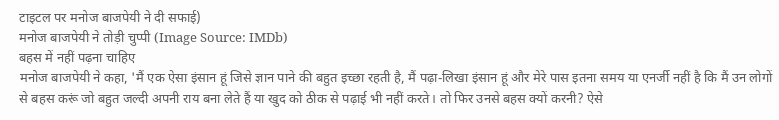टाइटल पर मनोज बाजपेयी ने दी सफाई)
मनोज बाजपेयी ने तोड़ी चुप्पी (Image Source: IMDb)
बहस में नहीं पढ़ना चाहिए
मनोज बाजपेयी ने कहा, 'मैं एक ऐसा इंसान हूं जिसे ज्ञान पाने की बहुत इच्छा रहती है, मैं पढ़ा-लिखा इंसान हूं और मेरे पास इतना समय या एनर्जी नहीं है कि मैं उन लोगों से बहस करूं जो बहुत जल्दी अपनी राय बना लेते हैं या खुद को ठीक से पढ़ाई भी नहीं करते। तो फिर उनसे बहस क्यों करनी? ऐसे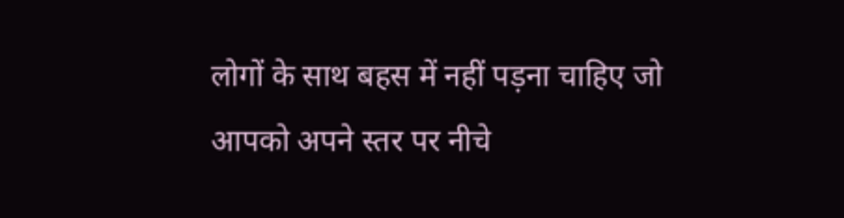लोगों के साथ बहस में नहीं पड़ना चाहिए जो आपको अपने स्तर पर नीचे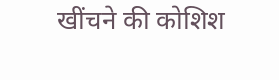खींचने की कोशिश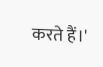करते हैं।'